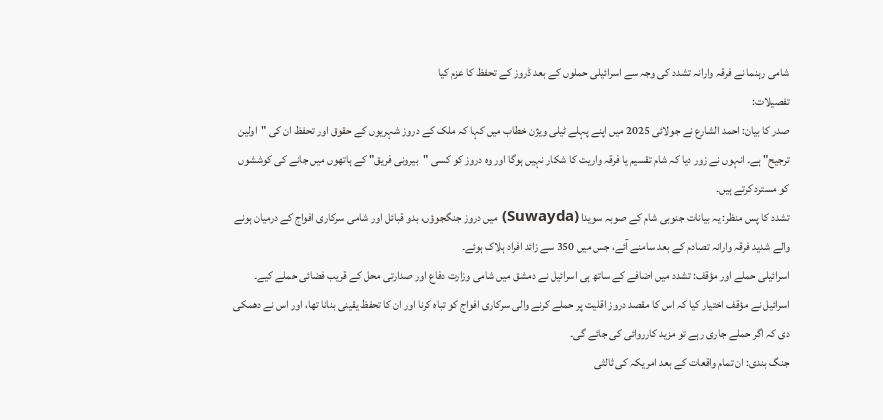شامی رہنما نے فرقہ وارانہ تشدد کی وجہ سے اسرائیلی حملوں کے بعد ڈروز کے تحفظ کا عزم کیا
تفصیلات:
صدر کا بیان: احمد الشارع نے جولائی 2025 میں اپنے پہلے ٹیلی ویژن خطاب میں کہا کہ ملک کے دروز شہریوں کے حقوق اور تحفظ ان کی "اولین ترجیح" ہے۔ انہوں نے زور دیا کہ شام تقسیم یا فرقہ واریت کا شکار نہیں ہوگا اور وہ دروز کو کسی "بیرونی فریق" کے ہاتھوں میں جانے کی کوششوں کو مسترد کرتے ہیں۔
تشدد کا پس منظر: یہ بیانات جنوبی شام کے صوبہ سویدا (Suwayda) میں دروز جنگجوؤں، بدو قبائل اور شامی سرکاری افواج کے درمیان ہونے والے شدید فرقہ وارانہ تصادم کے بعد سامنے آئے، جس میں 350 سے زائد افراد ہلاک ہوئے۔
اسرائیلی حملے اور مؤقف: تشدد میں اضافے کے ساتھ ہی اسرائیل نے دمشق میں شامی وزارت دفاع اور صدارتی محل کے قریب فضائی حملے کیے۔ اسرائیل نے مؤقف اختیار کیا کہ اس کا مقصد دروز اقلیت پر حملے کرنے والی سرکاری افواج کو تباہ کرنا اور ان کا تحفظ یقینی بنانا تھا، اور اس نے دھمکی دی کہ اگر حملے جاری رہے تو مزید کارروائی کی جائے گی۔
جنگ بندی: ان تمام واقعات کے بعد امریکہ کی ثالثی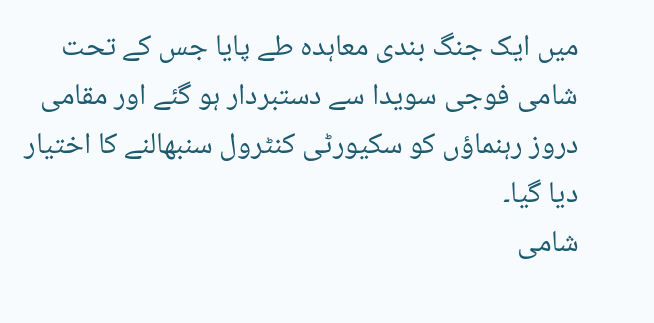میں ایک جنگ بندی معاہدہ طے پایا جس کے تحت شامی فوجی سویدا سے دستبردار ہو گئے اور مقامی دروز رہنماؤں کو سکیورٹی کنٹرول سنبھالنے کا اختیار دیا گیا۔
شامی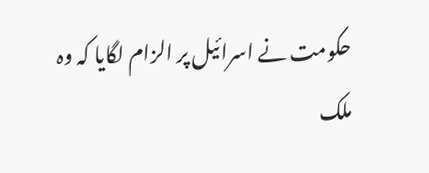حکومت نے اسرائیل پر الزام لگایا کہ وہ ملک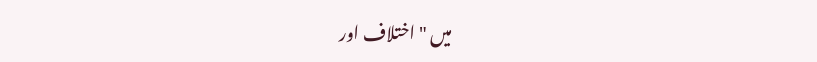میں "اختلاف اور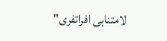لامتناہی افراتفری"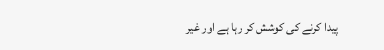پیدا کرنے کی کوشش کر رہا ہے اور غیر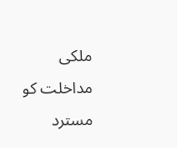ملکی مداخلت کو مسترد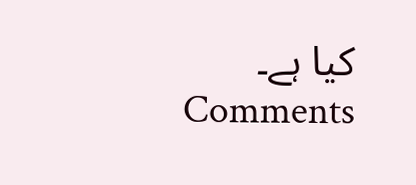کیا ہے۔
Comments